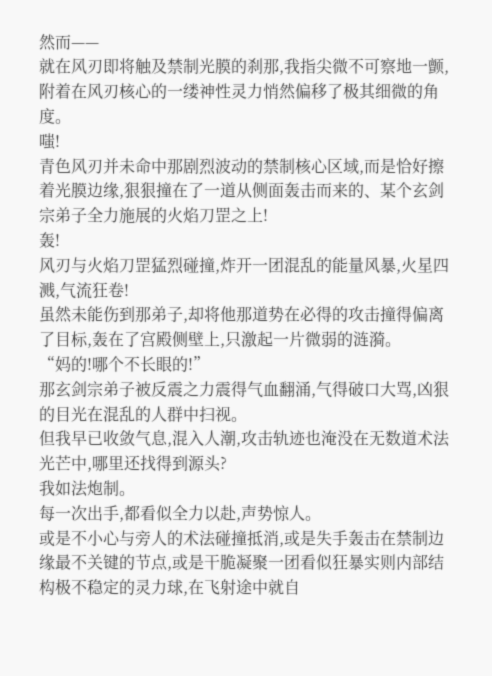然而——
就在风刃即将触及禁制光膜的刹那,我指尖微不可察地一颤,附着在风刃核心的一缕神性灵力悄然偏移了极其细微的角度。
嗤!
青色风刃并未命中那剧烈波动的禁制核心区域,而是恰好擦着光膜边缘,狠狠撞在了一道从侧面轰击而来的、某个玄剑宗弟子全力施展的火焰刀罡之上!
轰!
风刃与火焰刀罡猛烈碰撞,炸开一团混乱的能量风暴,火星四溅,气流狂卷!
虽然未能伤到那弟子,却将他那道势在必得的攻击撞得偏离了目标,轰在了宫殿侧壁上,只激起一片微弱的涟漪。
“妈的!哪个不长眼的!”
那玄剑宗弟子被反震之力震得气血翻涌,气得破口大骂,凶狠的目光在混乱的人群中扫视。
但我早已收敛气息,混入人潮,攻击轨迹也淹没在无数道术法光芒中,哪里还找得到源头?
我如法炮制。
每一次出手,都看似全力以赴,声势惊人。
或是不小心与旁人的术法碰撞抵消,或是失手轰击在禁制边缘最不关键的节点,或是干脆凝聚一团看似狂暴实则内部结构极不稳定的灵力球,在飞射途中就自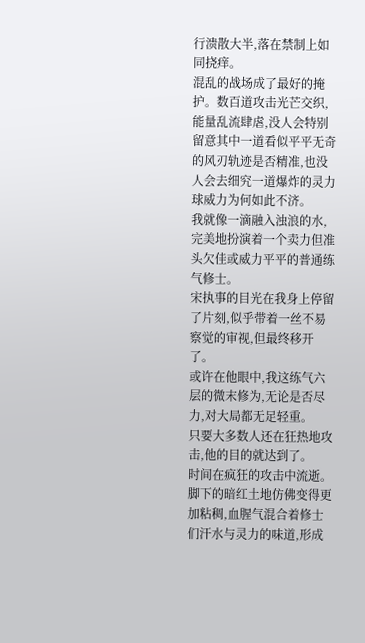行溃散大半,落在禁制上如同挠痒。
混乱的战场成了最好的掩护。数百道攻击光芒交织,能量乱流肆虐,没人会特别留意其中一道看似平平无奇的风刃轨迹是否精准,也没人会去细究一道爆炸的灵力球威力为何如此不济。
我就像一滴融入浊浪的水,完美地扮演着一个卖力但准头欠佳或威力平平的普通练气修士。
宋执事的目光在我身上停留了片刻,似乎带着一丝不易察觉的审视,但最终移开了。
或许在他眼中,我这练气六层的微末修为,无论是否尽力,对大局都无足轻重。
只要大多数人还在狂热地攻击,他的目的就达到了。
时间在疯狂的攻击中流逝。脚下的暗红土地仿佛变得更加粘稠,血腥气混合着修士们汗水与灵力的味道,形成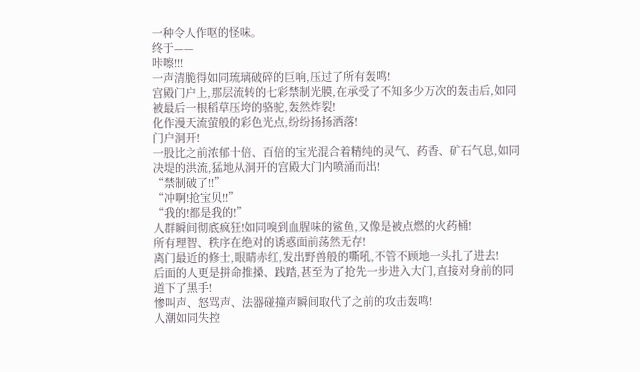一种令人作呕的怪味。
终于——
咔嚓!!!
一声清脆得如同琉璃破碎的巨响,压过了所有轰鸣!
宫殿门户上,那层流转的七彩禁制光膜,在承受了不知多少万次的轰击后,如同被最后一根稻草压垮的骆驼,轰然炸裂!
化作漫天流萤般的彩色光点,纷纷扬扬洒落!
门户洞开!
一股比之前浓郁十倍、百倍的宝光混合着精纯的灵气、药香、矿石气息,如同决堤的洪流,猛地从洞开的宫殿大门内喷涌而出!
“禁制破了!!”
“冲啊!抢宝贝!!”
“我的!都是我的!”
人群瞬间彻底疯狂!如同嗅到血腥味的鲨鱼,又像是被点燃的火药桶!
所有理智、秩序在绝对的诱惑面前荡然无存!
离门最近的修士,眼睛赤红,发出野兽般的嘶吼,不管不顾地一头扎了进去!
后面的人更是拼命推搡、践踏,甚至为了抢先一步进入大门,直接对身前的同道下了黑手!
惨叫声、怒骂声、法器碰撞声瞬间取代了之前的攻击轰鸣!
人潮如同失控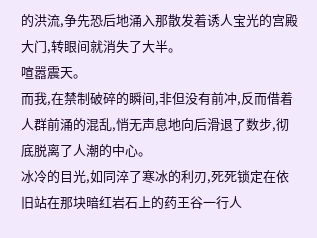的洪流,争先恐后地涌入那散发着诱人宝光的宫殿大门,转眼间就消失了大半。
喧嚣震天。
而我,在禁制破碎的瞬间,非但没有前冲,反而借着人群前涌的混乱,悄无声息地向后滑退了数步,彻底脱离了人潮的中心。
冰冷的目光,如同淬了寒冰的利刃,死死锁定在依旧站在那块暗红岩石上的药王谷一行人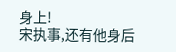身上!
宋执事,还有他身后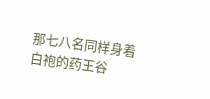那七八名同样身着白袍的药王谷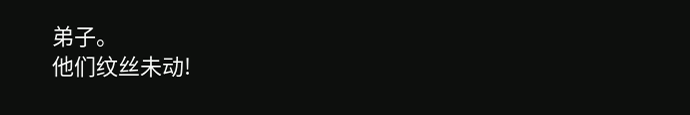弟子。
他们纹丝未动!